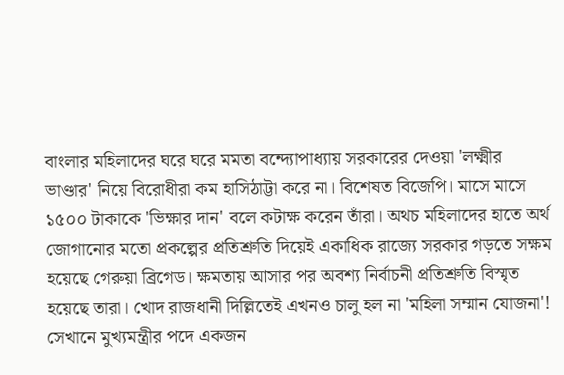বাংলার মহিলাদের ঘরে ঘরে মমতা বন্দ্যোপাধ্যায় সরকারের দেওয়া 'লক্ষ্মীর ভাণ্ডার' নিয়ে বিরোধীরা কম হাসিঠাট্টা করে না। বিশেষত বিজেপি। মাসে মাসে ১৫০০ টাকাকে 'ভিক্ষার দান' বলে কটাক্ষ করেন তাঁরা। অথচ মহিলাদের হাতে অর্থ জোগানোর মতো প্রকল্পের প্রতিশ্রুতি দিয়েই একাধিক রাজ্যে সরকার গড়তে সক্ষম হয়েছে গেরুয়া ব্রিগেড। ক্ষমতায় আসার পর অবশ্য নির্বাচনী প্রতিশ্রুতি বিস্মৃত হয়েছে তারা। খোদ রাজধানী দিল্লিতেই এখনও চালু হল না 'মহিলা সম্মান যোজনা'! সেখানে মুখ্যমন্ত্রীর পদে একজন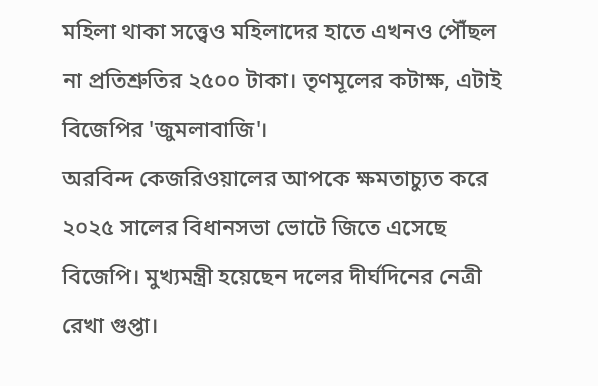মহিলা থাকা সত্ত্বেও মহিলাদের হাতে এখনও পৌঁছল না প্রতিশ্রুতির ২৫০০ টাকা। তৃণমূলের কটাক্ষ, এটাই বিজেপির 'জুমলাবাজি'।
অরবিন্দ কেজরিওয়ালের আপকে ক্ষমতাচ্যুত করে ২০২৫ সালের বিধানসভা ভোটে জিতে এসেছে বিজেপি। মুখ্যমন্ত্রী হয়েছেন দলের দীর্ঘদিনের নেত্রী রেখা গুপ্তা।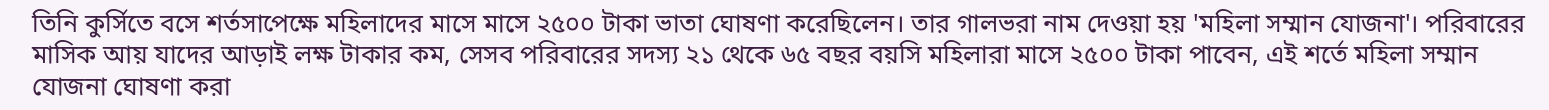তিনি কুর্সিতে বসে শর্তসাপেক্ষে মহিলাদের মাসে মাসে ২৫০০ টাকা ভাতা ঘোষণা করেছিলেন। তার গালভরা নাম দেওয়া হয় 'মহিলা সম্মান যোজনা'। পরিবারের মাসিক আয় যাদের আড়াই লক্ষ টাকার কম, সেসব পরিবারের সদস্য ২১ থেকে ৬৫ বছর বয়সি মহিলারা মাসে ২৫০০ টাকা পাবেন, এই শর্তে মহিলা সম্মান যোজনা ঘোষণা করা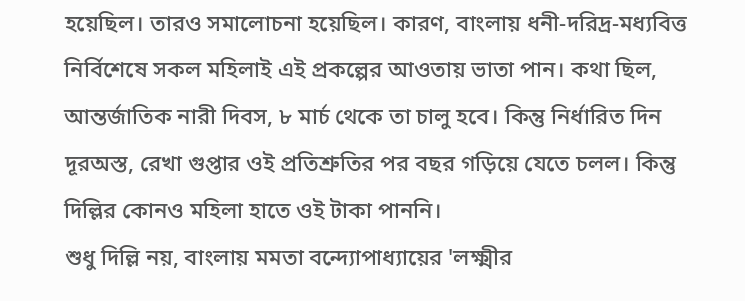হয়েছিল। তারও সমালোচনা হয়েছিল। কারণ, বাংলায় ধনী-দরিদ্র-মধ্যবিত্ত নির্বিশেষে সকল মহিলাই এই প্রকল্পের আওতায় ভাতা পান। কথা ছিল, আন্তর্জাতিক নারী দিবস, ৮ মার্চ থেকে তা চালু হবে। কিন্তু নির্ধারিত দিন দূরঅস্ত, রেখা গুপ্তার ওই প্রতিশ্রুতির পর বছর গড়িয়ে যেতে চলল। কিন্তু দিল্লির কোনও মহিলা হাতে ওই টাকা পাননি।
শুধু দিল্লি নয়, বাংলায় মমতা বন্দ্যোপাধ্যায়ের 'লক্ষ্মীর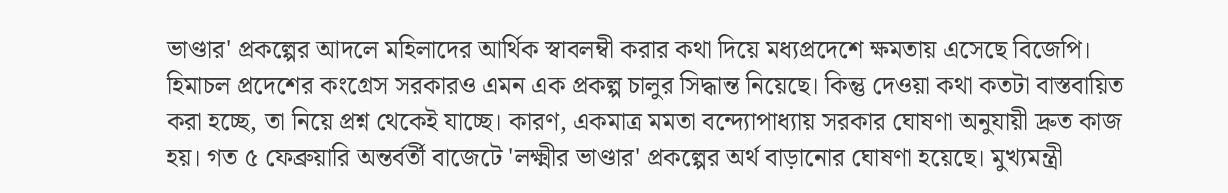ভাণ্ডার' প্রকল্পের আদলে মহিলাদের আর্থিক স্বাবলম্বী করার কথা দিয়ে মধ্যপ্রদেশে ক্ষমতায় এসেছে বিজেপি। হিমাচল প্রদেশের কংগ্রেস সরকারও এমন এক প্রকল্প চালুর সিদ্ধান্ত নিয়েছে। কিন্তু দেওয়া কথা কতটা বাস্তবায়িত করা হচ্ছে, তা নিয়ে প্রশ্ন থেকেই যাচ্ছে। কারণ, একমাত্র মমতা বন্দ্যোপাধ্যায় সরকার ঘোষণা অনুযায়ী দ্রুত কাজ হয়। গত ৫ ফেব্রুয়ারি অন্তর্বর্তী বাজেটে 'লক্ষ্মীর ভাণ্ডার' প্রকল্পের অর্থ বাড়ানোর ঘোষণা হয়েছে। মুখ্যমন্ত্রী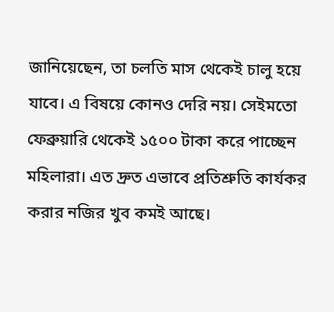জানিয়েছেন, তা চলতি মাস থেকেই চালু হয়ে যাবে। এ বিষয়ে কোনও দেরি নয়। সেইমতো ফেব্রুয়ারি থেকেই ১৫০০ টাকা করে পাচ্ছেন মহিলারা। এত দ্রুত এভাবে প্রতিশ্রুতি কার্যকর করার নজির খুব কমই আছে।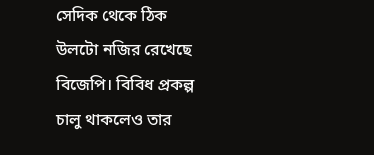সেদিক থেকে ঠিক উলটো নজির রেখেছে বিজেপি। বিবিধ প্রকল্প চালু থাকলেও তার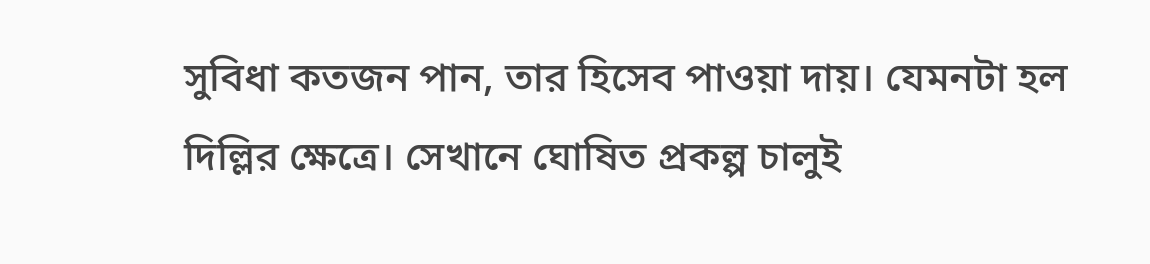সুবিধা কতজন পান, তার হিসেব পাওয়া দায়। যেমনটা হল দিল্লির ক্ষেত্রে। সেখানে ঘোষিত প্রকল্প চালুই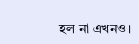হল না এখনও।